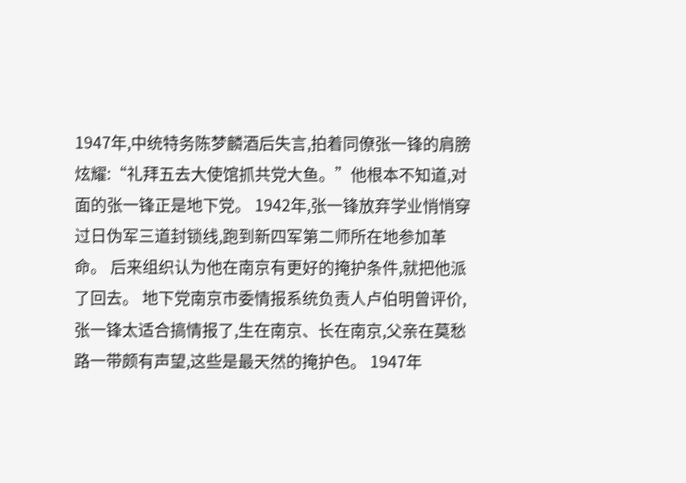1947年,中统特务陈梦麟酒后失言,拍着同僚张一锋的肩膀炫耀:“礼拜五去大使馆抓共党大鱼。”他根本不知道,对面的张一锋正是地下党。 1942年,张一锋放弃学业悄悄穿过日伪军三道封锁线,跑到新四军第二师所在地参加革命。 后来组织认为他在南京有更好的掩护条件,就把他派了回去。 地下党南京市委情报系统负责人卢伯明曾评价,张一锋太适合搞情报了,生在南京、长在南京,父亲在莫愁路一带颇有声望,这些是最天然的掩护色。 1947年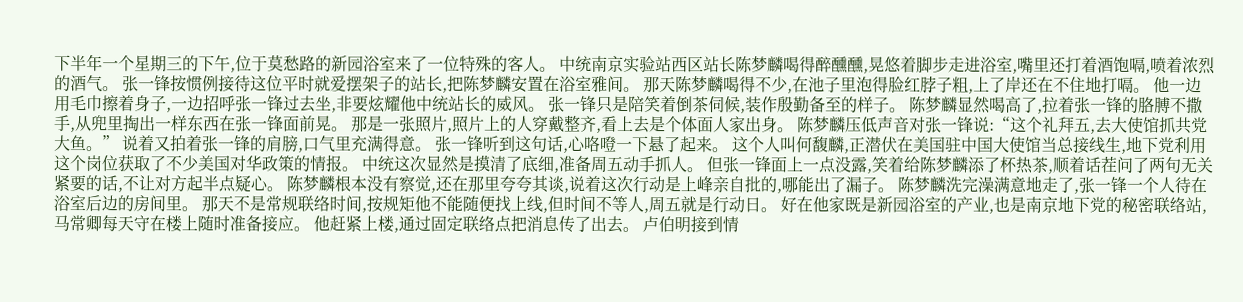下半年一个星期三的下午,位于莫愁路的新园浴室来了一位特殊的客人。 中统南京实验站西区站长陈梦麟喝得醉醺醺,晃悠着脚步走进浴室,嘴里还打着酒饱嗝,喷着浓烈的酒气。 张一锋按惯例接待这位平时就爱摆架子的站长,把陈梦麟安置在浴室雅间。 那天陈梦麟喝得不少,在池子里泡得脸红脖子粗,上了岸还在不住地打嗝。 他一边用毛巾擦着身子,一边招呼张一锋过去坐,非要炫耀他中统站长的威风。 张一锋只是陪笑着倒茶伺候,装作殷勤备至的样子。 陈梦麟显然喝高了,拉着张一锋的胳膊不撒手,从兜里掏出一样东西在张一锋面前晃。 那是一张照片,照片上的人穿戴整齐,看上去是个体面人家出身。 陈梦麟压低声音对张一锋说:“这个礼拜五,去大使馆抓共党大鱼。” 说着又拍着张一锋的肩膀,口气里充满得意。 张一锋听到这句话,心咯噔一下悬了起来。 这个人叫何馥麟,正潜伏在美国驻中国大使馆当总接线生,地下党利用这个岗位获取了不少美国对华政策的情报。 中统这次显然是摸清了底细,准备周五动手抓人。 但张一锋面上一点没露,笑着给陈梦麟添了杯热茶,顺着话茬问了两句无关紧要的话,不让对方起半点疑心。 陈梦麟根本没有察觉,还在那里夸夸其谈,说着这次行动是上峰亲自批的,哪能出了漏子。 陈梦麟洗完澡满意地走了,张一锋一个人待在浴室后边的房间里。 那天不是常规联络时间,按规矩他不能随便找上线,但时间不等人,周五就是行动日。 好在他家既是新园浴室的产业,也是南京地下党的秘密联络站,马常卿每天守在楼上随时准备接应。 他赶紧上楼,通过固定联络点把消息传了出去。 卢伯明接到情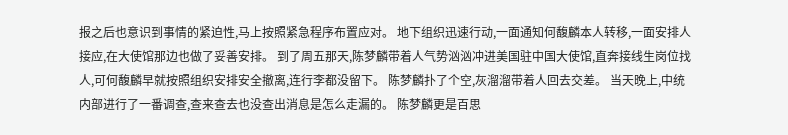报之后也意识到事情的紧迫性,马上按照紧急程序布置应对。 地下组织迅速行动,一面通知何馥麟本人转移,一面安排人接应,在大使馆那边也做了妥善安排。 到了周五那天,陈梦麟带着人气势汹汹冲进美国驻中国大使馆,直奔接线生岗位找人,可何馥麟早就按照组织安排安全撤离,连行李都没留下。 陈梦麟扑了个空,灰溜溜带着人回去交差。 当天晚上,中统内部进行了一番调查,查来查去也没查出消息是怎么走漏的。 陈梦麟更是百思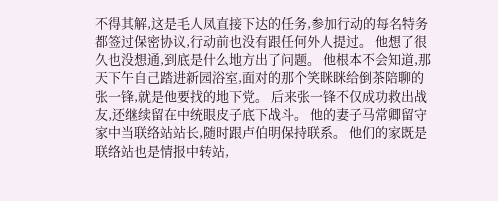不得其解,这是毛人凤直接下达的任务,参加行动的每名特务都签过保密协议,行动前也没有跟任何外人提过。 他想了很久也没想通,到底是什么地方出了问题。 他根本不会知道,那天下午自己踏进新园浴室,面对的那个笑眯眯给倒茶陪聊的张一锋,就是他要找的地下党。 后来张一锋不仅成功救出战友,还继续留在中统眼皮子底下战斗。 他的妻子马常卿留守家中当联络站站长,随时跟卢伯明保持联系。 他们的家既是联络站也是情报中转站,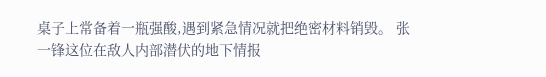桌子上常备着一瓶强酸,遇到紧急情况就把绝密材料销毁。 张一锋这位在敌人内部潜伏的地下情报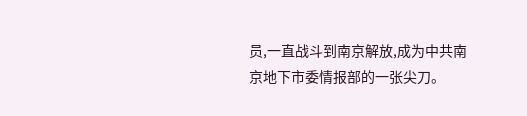员,一直战斗到南京解放,成为中共南京地下市委情报部的一张尖刀。